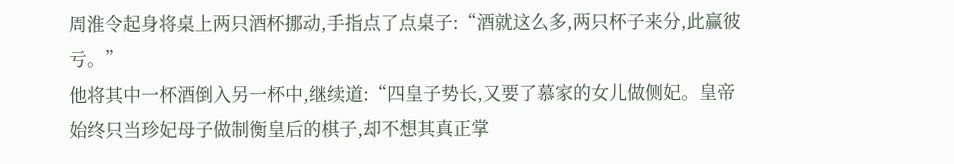周淮令起身将桌上两只酒杯挪动,手指点了点桌子:“酒就这么多,两只杯子来分,此赢彼亏。”
他将其中一杯酒倒入另一杯中,继续道:“四皇子势长,又要了慕家的女儿做侧妃。皇帝始终只当珍妃母子做制衡皇后的棋子,却不想其真正掌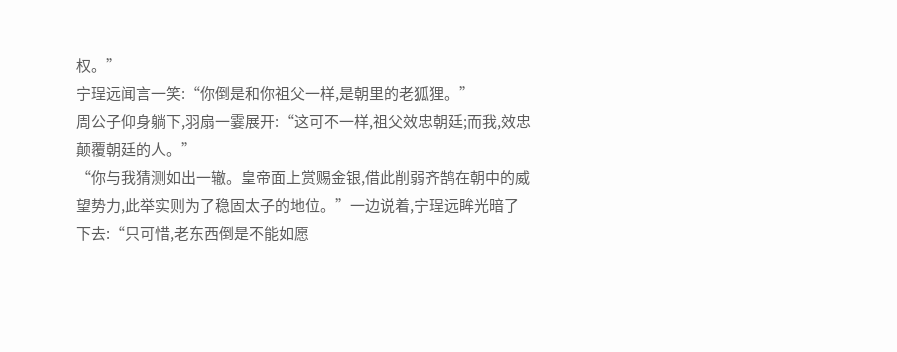权。”
宁珵远闻言一笑:“你倒是和你祖父一样,是朝里的老狐狸。”
周公子仰身躺下,羽扇一霎展开:“这可不一样,祖父效忠朝廷;而我,效忠颠覆朝廷的人。”
“你与我猜测如出一辙。皇帝面上赏赐金银,借此削弱齐鹄在朝中的威望势力,此举实则为了稳固太子的地位。”一边说着,宁珵远眸光暗了下去:“只可惜,老东西倒是不能如愿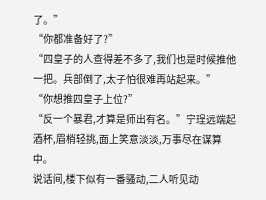了。”
“你都准备好了?”
“四皇子的人查得差不多了,我们也是时候推他一把。兵部倒了,太子怕很难再站起来。”
“你想推四皇子上位?”
“反一个暴君,才算是师出有名。”宁珵远端起酒杯,眉梢轻挑,面上笑意淡淡,万事尽在谋算中。
说话间,楼下似有一番骚动,二人听见动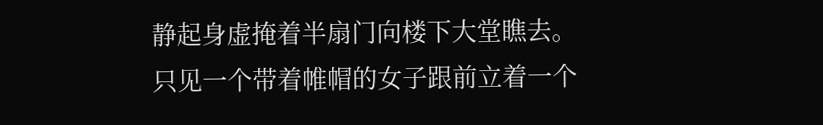静起身虚掩着半扇门向楼下大堂瞧去。
只见一个带着帷帽的女子跟前立着一个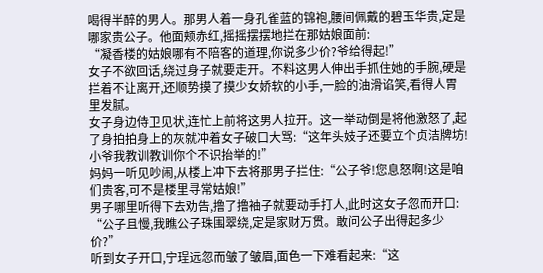喝得半醉的男人。那男人着一身孔雀蓝的锦袍,腰间佩戴的碧玉华贵,定是哪家贵公子。他面颊赤红,摇摇摆摆地拦在那姑娘面前:
“凝香楼的姑娘哪有不陪客的道理,你说多少价?爷给得起!”
女子不欲回话,绕过身子就要走开。不料这男人伸出手抓住她的手腕,硬是拦着不让离开,还顺势摸了摸少女娇软的小手,一脸的油滑谄笑,看得人胃里发腻。
女子身边侍卫见状,连忙上前将这男人拉开。这一举动倒是将他激怒了,起了身拍拍身上的灰就冲着女子破口大骂:“这年头妓子还要立个贞洁牌坊!小爷我教训教训你个不识抬举的!”
妈妈一听见吵闹,从楼上冲下去将那男子拦住:“公子爷!您息怒啊!这是咱们贵客,可不是楼里寻常姑娘!”
男子哪里听得下去劝告,撸了撸袖子就要动手打人,此时这女子忽而开口:
“公子且慢,我瞧公子珠围翠绕,定是家财万贯。敢问公子出得起多少价?”
听到女子开口,宁珵远忽而皱了皱眉,面色一下难看起来:“这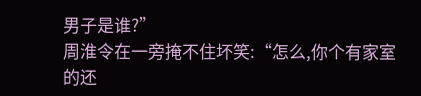男子是谁?”
周淮令在一旁掩不住坏笑:“怎么,你个有家室的还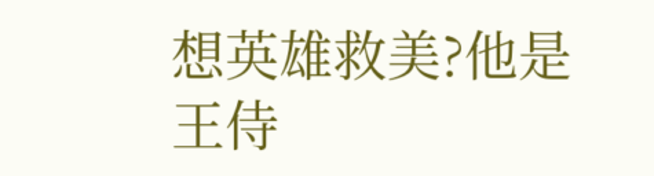想英雄救美?他是王侍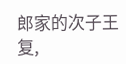郎家的次子王复,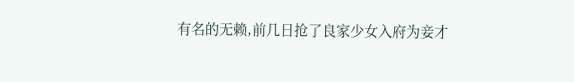有名的无赖,前几日抢了良家少女入府为妾才